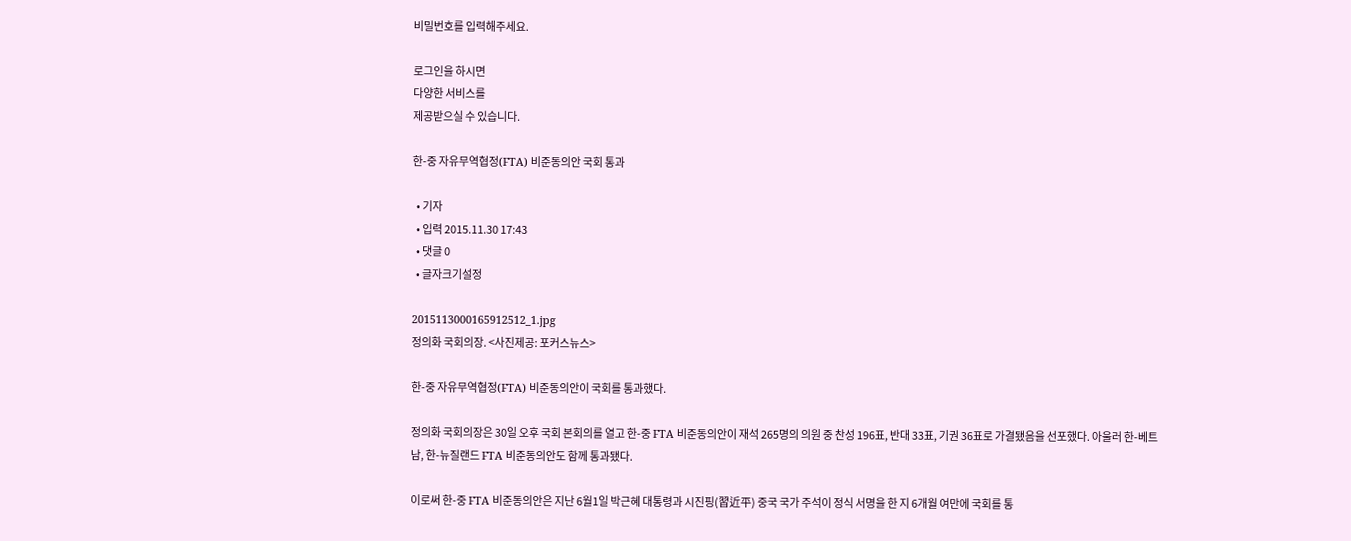비밀번호를 입력해주세요.

로그인을 하시면
다양한 서비스를
제공받으실 수 있습니다.

한-중 자유무역협정(FTA) 비준동의안 국회 통과

  • 기자
  • 입력 2015.11.30 17:43
  • 댓글 0
  • 글자크기설정

2015113000165912512_1.jpg
정의화 국회의장. <사진제공: 포커스뉴스>

한-중 자유무역협정(FTA) 비준동의안이 국회를 통과했다.

정의화 국회의장은 30일 오후 국회 본회의를 열고 한-중 FTA 비준동의안이 재석 265명의 의원 중 찬성 196표, 반대 33표, 기권 36표로 가결됐음을 선포했다. 아울러 한-베트남, 한-뉴질랜드 FTA 비준동의안도 함께 통과됐다.

이로써 한-중 FTA 비준동의안은 지난 6월1일 박근혜 대통령과 시진핑(習近平) 중국 국가 주석이 정식 서명을 한 지 6개월 여만에 국회를 통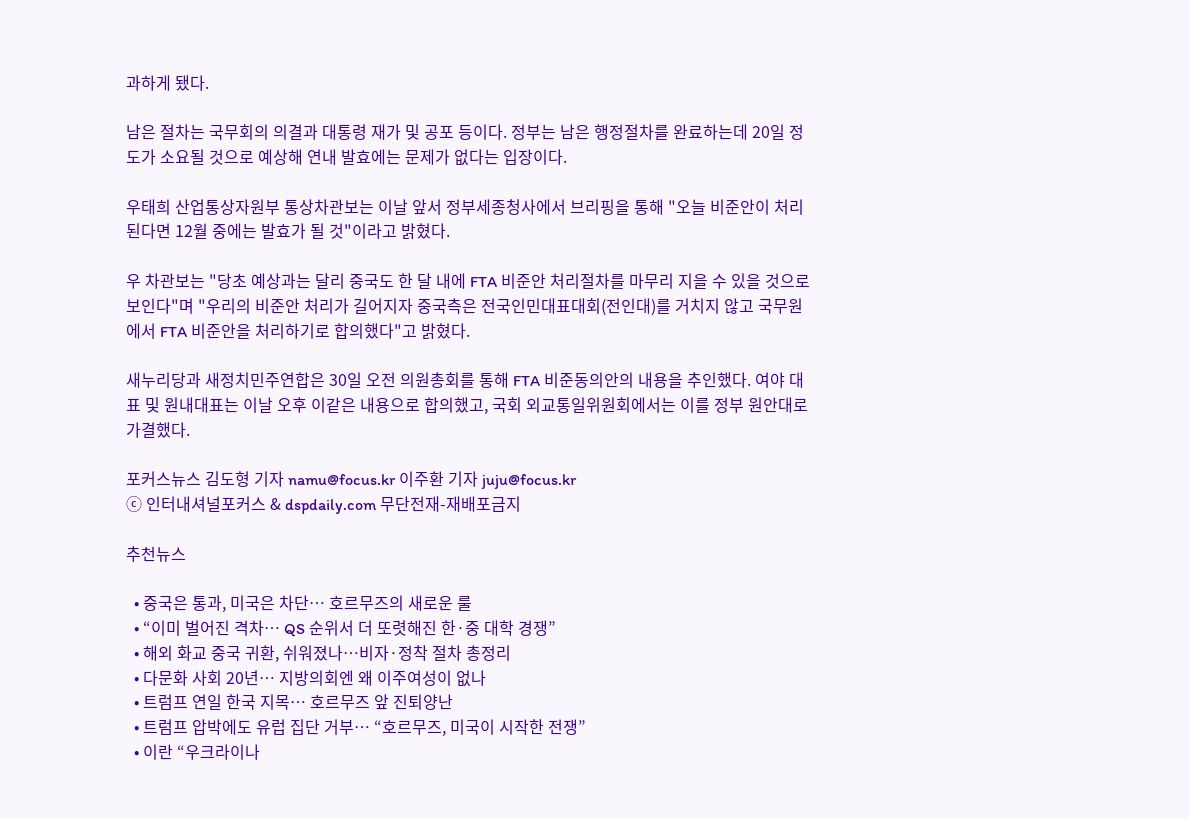과하게 됐다.

남은 절차는 국무회의 의결과 대통령 재가 및 공포 등이다. 정부는 남은 행정절차를 완료하는데 20일 정도가 소요될 것으로 예상해 연내 발효에는 문제가 없다는 입장이다.

우태희 산업통상자원부 통상차관보는 이날 앞서 정부세종청사에서 브리핑을 통해 "오늘 비준안이 처리된다면 12월 중에는 발효가 될 것"이라고 밝혔다.

우 차관보는 "당초 예상과는 달리 중국도 한 달 내에 FTA 비준안 처리절차를 마무리 지을 수 있을 것으로 보인다"며 "우리의 비준안 처리가 길어지자 중국측은 전국인민대표대회(전인대)를 거치지 않고 국무원에서 FTA 비준안을 처리하기로 합의했다"고 밝혔다.

새누리당과 새정치민주연합은 30일 오전 의원총회를 통해 FTA 비준동의안의 내용을 추인했다. 여야 대표 및 원내대표는 이날 오후 이같은 내용으로 합의했고, 국회 외교통일위원회에서는 이를 정부 원안대로 가결했다.

포커스뉴스 김도형 기자 namu@focus.kr 이주환 기자 juju@focus.kr
ⓒ 인터내셔널포커스 & dspdaily.com 무단전재-재배포금지

추천뉴스

  • 중국은 통과, 미국은 차단… 호르무즈의 새로운 룰
  • “이미 벌어진 격차… QS 순위서 더 또렷해진 한·중 대학 경쟁”
  • 해외 화교 중국 귀환, 쉬워졌나…비자·정착 절차 총정리
  • 다문화 사회 20년… 지방의회엔 왜 이주여성이 없나
  • 트럼프 연일 한국 지목… 호르무즈 앞 진퇴양난
  • 트럼프 압박에도 유럽 집단 거부… “호르무즈, 미국이 시작한 전쟁”
  • 이란 “우크라이나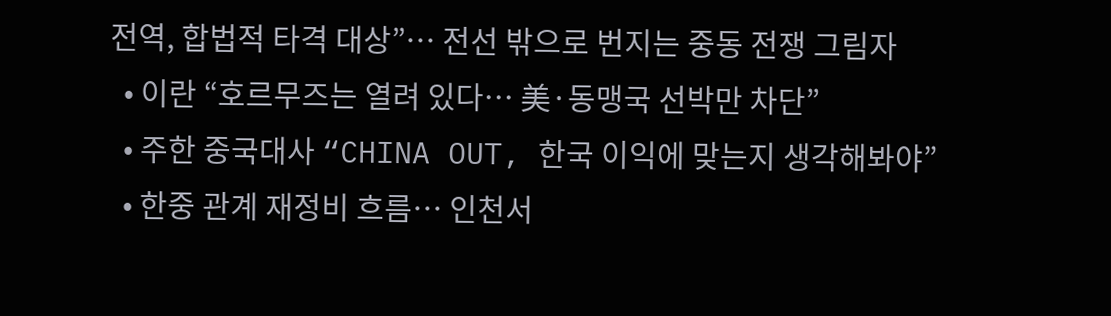전역, 합법적 타격 대상”… 전선 밖으로 번지는 중동 전쟁 그림자
  • 이란 “호르무즈는 열려 있다… 美·동맹국 선박만 차단”
  • 주한 중국대사 “CHINA OUT, 한국 이익에 맞는지 생각해봐야”
  • 한중 관계 재정비 흐름… 인천서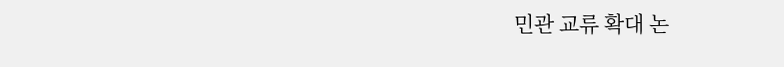민관 교류 확대 논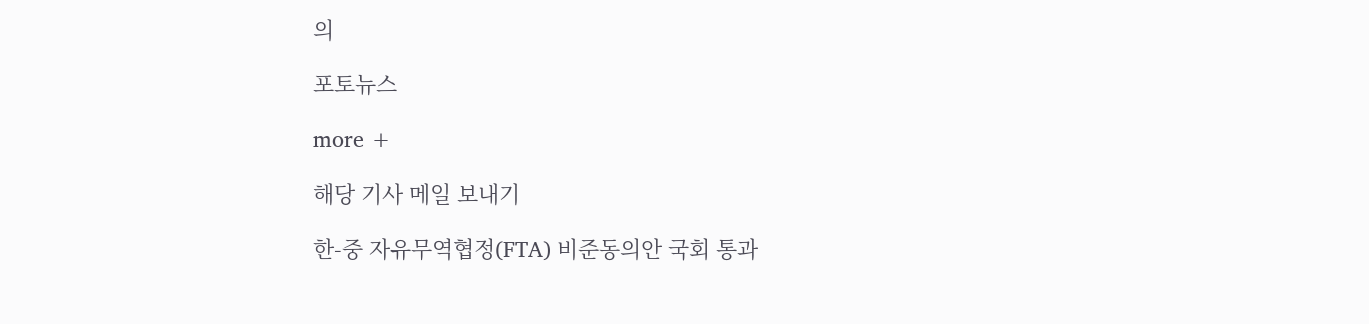의

포토뉴스

more +

해당 기사 메일 보내기

한-중 자유무역협정(FTA) 비준동의안 국회 통과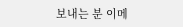보내는 분 이메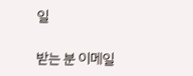일

받는 분 이메일